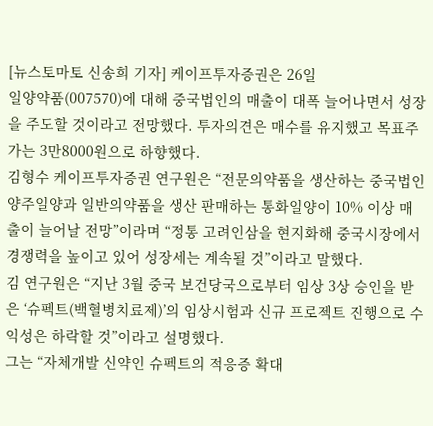[뉴스토마토 신송희 기자] 케이프투자증권은 26일
일양약품(007570)에 대해 중국법인의 매출이 대폭 늘어나면서 성장을 주도할 것이라고 전망했다. 투자의견은 매수를 유지했고 목표주가는 3만8000원으로 하향했다.
김형수 케이프투자증권 연구원은 “전문의약품을 생산하는 중국법인 양주일양과 일반의약품을 생산 판매하는 통화일양이 10% 이상 매출이 늘어날 전망”이라며 “정통 고려인삼을 현지화해 중국시장에서 경쟁력을 높이고 있어 성장세는 계속될 것”이라고 말했다.
김 연구원은 “지난 3월 중국 보건당국으로부터 임상 3상 승인을 받은 ‘슈펙트(백혈병치료제)’의 임상시험과 신규 프로젝트 진행으로 수익성은 하락할 것”이라고 설명했다.
그는 “자체개발 신약인 슈펙트의 적응증 확대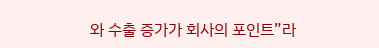와 수출 증가가 회사의 포인트”라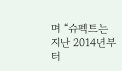며 “슈펙트는 지난 2014년부터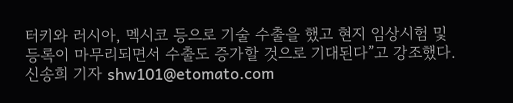터키와 러시아, 멕시코 등으로 기술 수출을 했고 현지 임상시험 및 등록이 마무리되면서 수출도 증가할 것으로 기대된다”고 강조했다.
신송희 기자 shw101@etomato.com